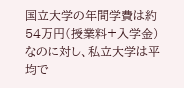国立大学の年間学費は約54万円(授業料+入学金)なのに対し、私立大学は平均で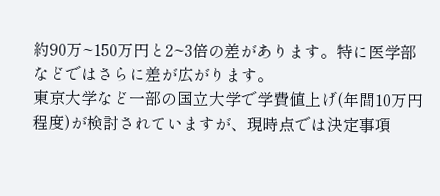約90万~150万円と2~3倍の差があります。特に医学部などではさらに差が広がります。
東京大学など一部の国立大学で学費値上げ(年間10万円程度)が検討されていますが、現時点では決定事項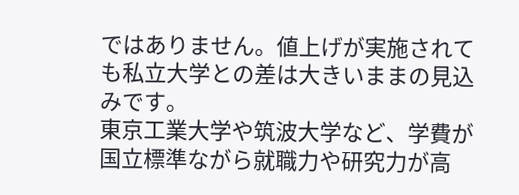ではありません。値上げが実施されても私立大学との差は大きいままの見込みです。
東京工業大学や筑波大学など、学費が国立標準ながら就職力や研究力が高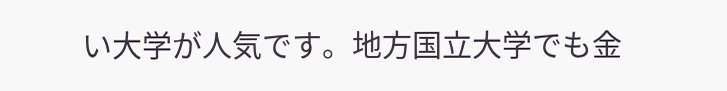い大学が人気です。地方国立大学でも金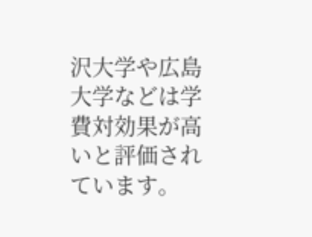沢大学や広島大学などは学費対効果が高いと評価されています。